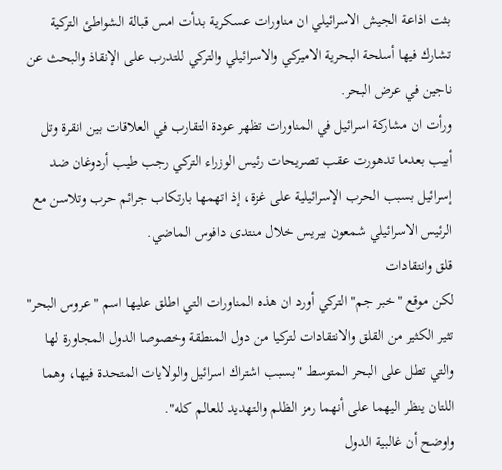بثت اذاعة الجيش الاسرائيلي ان مناورات عسكرية بدأت امس قبالة الشواطئ التركية تشارك فيها أسلحة البحرية الاميركي والاسرائيلي والتركي للتدرب على الإنقاذ والبحث عن ناجين في عرض البحر.
ورأت ان مشاركة اسرائيل في المناورات تظهر عودة التقارب في العلاقات بين انقرة وتل أبيب بعدما تدهورت عقب تصريحات رئيس الوزراء التركي رجب طيب أردوغان ضد إسرائيل بسبب الحرب الإسرائيلية على غزة، إذ اتهمها بارتكاب جرائم حرب وتلاسن مع الرئيس الاسرائيلي شمعون بيريس خلال منتدى دافوس الماضي.
قلق وانتقادات
لكن موقع "خبر جم" التركي أورد ان هذه المناورات التي اطلق عليها اسم "عروس البحر" تثير الكثير من القلق والانتقادات لتركيا من دول المنطقة وخصوصا الدول المجاورة لها والتي تطل على البحر المتوسط "بسبب اشتراك اسرائيل والولايات المتحدة فيها، وهما اللتان ينظر اليهما على أنهما رمز الظلم والتهديد للعالم كله".
واوضح أن غالبية الدول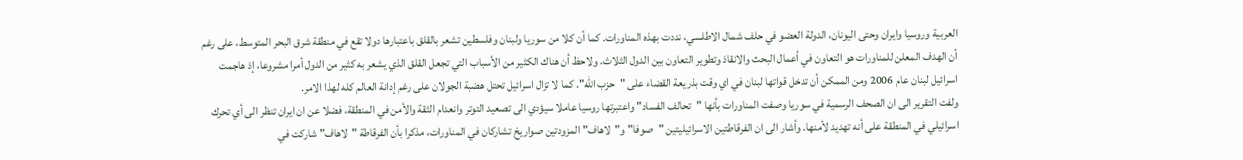العربية وروسيا وايران وحتى اليونان، الدولة العضو في حلف شمال الاطلسي، نددت بهذه المناورات. كما أن كلا من سوريا ولبنان وفلسطين تشعر بالقلق باعتبارها دولا تقع في منطقة شرق البحر المتوسط، على رغم أن الهدف المعلن للمناورات هو التعاون في أعمال البحث والانقاذ وتطوير التعاون بين الدول الثلاث. ولاحظ أن هناك الكثير من الأسباب التي تجعل القلق الذي يشعر به كثير من الدول أمرا مشروعا، إذ هاجمت اسرائيل لبنان عام 2006 ومن الممكن أن تدخل قواتها لبنان في اي وقت بذريعة القضاء على "حزب الله". كما لا تزال اسرائيل تحتل هضبة الجولان على رغم إدانة العالم كله لهذا الامر.
ولفت التقرير الى ان الصحف الرسمية في سوريا وصفت المناورات بأنها "تحالف الفساد" واعتبرتها روسيا عاملا سيؤدي الى تصعيد التوتر وانعدام الثقة والأمن في المنطقة، فضلا عن ان ايران تنظر الى أي تحرك اسرائيلي في المنطقة على أنه تهديد لأمنها. وأشار الى ان الفرقاطتين الاسرائيليتين "صوفا" و"لاهاف" المزودتين صواريخ تشاركان في المناورات، مذكرا بأن الفرقاطة "لاهاف" شاركت في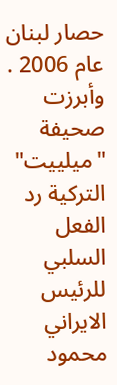حصار لبنان عام 2006 .
وأبرزت صحيفة "ميلييت" التركية رد الفعل السلبي للرئيس الايراني محمود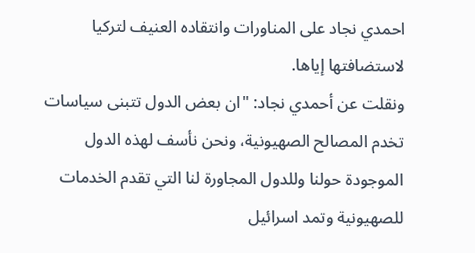احمدي نجاد على المناورات وانتقاده العنيف لتركيا لاستضافتها إياها.
ونقلت عن أحمدي نجاد: "ان بعض الدول تتبنى سياسات تخدم المصالح الصهيونية، ونحن نأسف لهذه الدول الموجودة حولنا وللدول المجاورة لنا التي تقدم الخدمات للصهيونية وتمد اسرائيل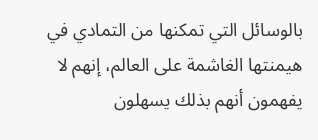بالوسائل التي تمكنها من التمادي في هيمنتها الغاشمة على العالم، إنهم لا يفهمون أنهم بذلك يسهلون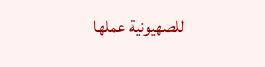للصهيونية عملها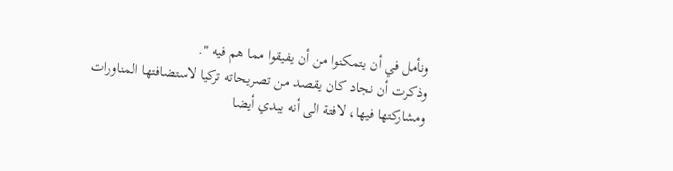ونأمل في أن يتمكنوا من أن يفيقوا مما هم فيه ".
وذكرت أن نجاد كان يقصد من تصريحاته تركيا لاستضافتها المناورات ومشاركتها فيها، لافتة الى أنه يبدي أيضا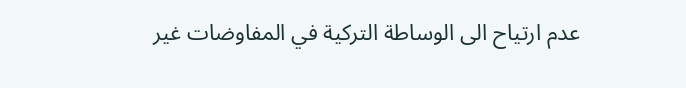عدم ارتياح الى الوساطة التركية في المفاوضات غير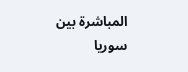المباشرة بين سوريا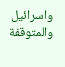واسرائيل والمتوقفة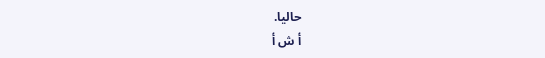حاليا.
أ ش أ